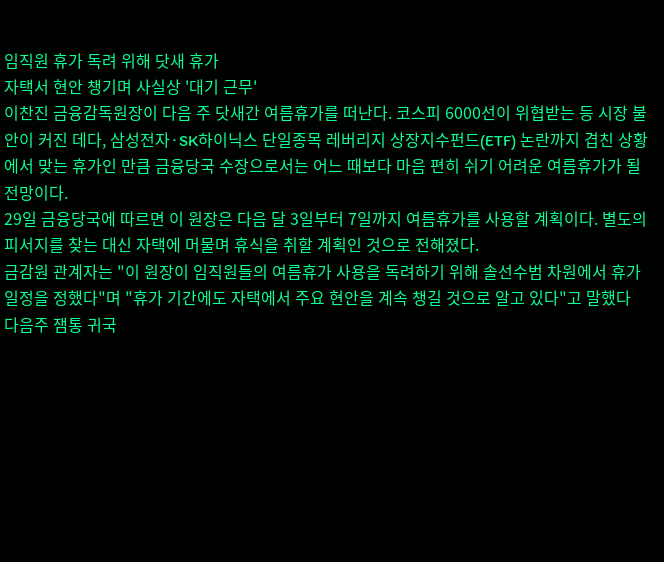임직원 휴가 독려 위해 닷새 휴가
자택서 현안 챙기며 사실상 '대기 근무'
이찬진 금융감독원장이 다음 주 닷새간 여름휴가를 떠난다. 코스피 6000선이 위협받는 등 시장 불안이 커진 데다, 삼성전자·SK하이닉스 단일종목 레버리지 상장지수펀드(ETF) 논란까지 겹친 상황에서 맞는 휴가인 만큼 금융당국 수장으로서는 어느 때보다 마음 편히 쉬기 어려운 여름휴가가 될 전망이다.
29일 금융당국에 따르면 이 원장은 다음 달 3일부터 7일까지 여름휴가를 사용할 계획이다. 별도의 피서지를 찾는 대신 자택에 머물며 휴식을 취할 계획인 것으로 전해졌다.
금감원 관계자는 "이 원장이 임직원들의 여름휴가 사용을 독려하기 위해 솔선수범 차원에서 휴가 일정을 정했다"며 "휴가 기간에도 자택에서 주요 현안을 계속 챙길 것으로 알고 있다"고 말했다
다음주 잼통 귀국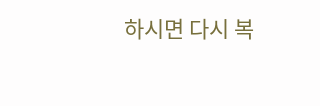하시면 다시 복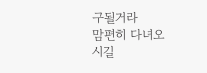구될거라
맘편히 다녀오시길